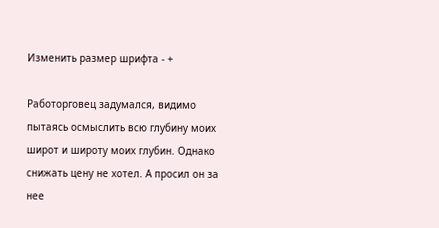Изменить размер шрифта - +

Работорговец задумался, видимо пытаясь осмыслить всю глубину моих широт и широту моих глубин. Однако снижать цену не хотел. А просил он за нее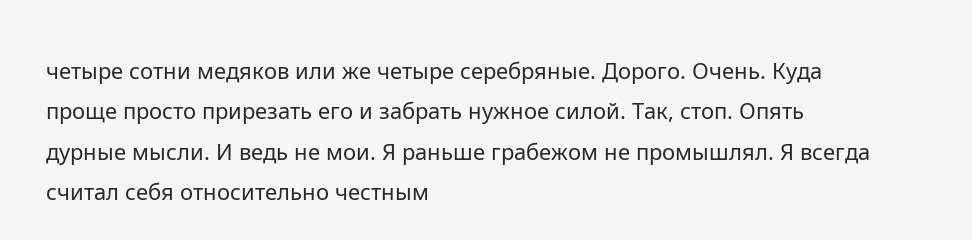четыре сотни медяков или же четыре серебряные. Дорого. Очень. Куда проще просто прирезать его и забрать нужное силой. Так, стоп. Опять дурные мысли. И ведь не мои. Я раньше грабежом не промышлял. Я всегда считал себя относительно честным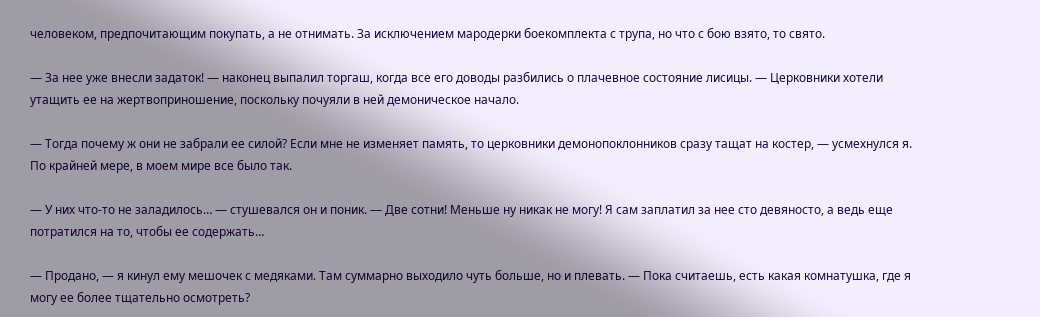человеком, предпочитающим покупать, а не отнимать. За исключением мародерки боекомплекта с трупа, но что с бою взято, то свято.

— За нее уже внесли задаток! — наконец выпалил торгаш, когда все его доводы разбились о плачевное состояние лисицы. — Церковники хотели утащить ее на жертвоприношение, поскольку почуяли в ней демоническое начало.

— Тогда почему ж они не забрали ее силой? Если мне не изменяет память, то церковники демонопоклонников сразу тащат на костер, — усмехнулся я. По крайней мере, в моем мире все было так.

— У них что-то не заладилось… — стушевался он и поник. — Две сотни! Меньше ну никак не могу! Я сам заплатил за нее сто девяносто, а ведь еще потратился на то, чтобы ее содержать…

— Продано, — я кинул ему мешочек с медяками. Там суммарно выходило чуть больше, но и плевать. — Пока считаешь, есть какая комнатушка, где я могу ее более тщательно осмотреть?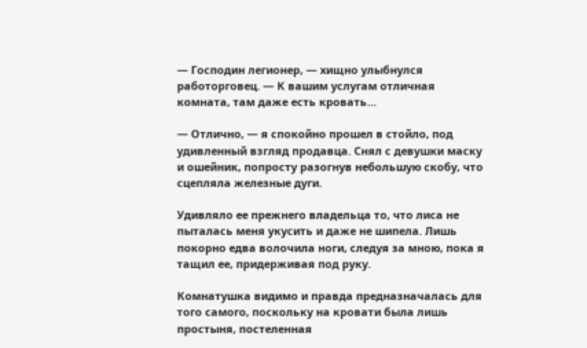— Господин легионер, — хищно улыбнулся работорговец. — К вашим услугам отличная комната, там даже есть кровать…

— Отлично, — я спокойно прошел в стойло, под удивленный взгляд продавца. Снял с девушки маску и ошейник, попросту разогнув небольшую скобу, что сцепляла железные дуги.

Удивляло ее прежнего владельца то, что лиса не пыталась меня укусить и даже не шипела. Лишь покорно едва волочила ноги, следуя за мною, пока я тащил ее, придерживая под руку.

Комнатушка видимо и правда предназначалась для того самого, поскольку на кровати была лишь простыня, постеленная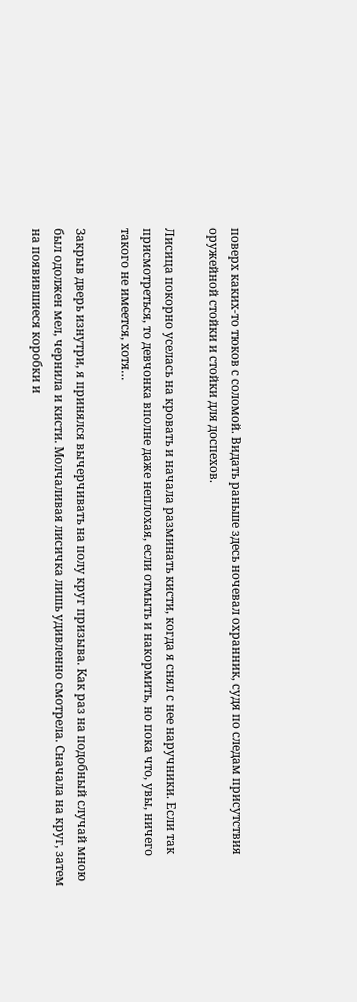поверх каких-то тюков с соломой. Видать раньше здесь ночевал охранник, судя по следам присутствия оружейной стойки и стойки для доспехов.

Лисица покорно уселась на кровать и начала разминать кисти, когда я снял с нее наручники. Если так присмотреться, то девчонка вполне даже неплохая, если отмыть и накормить, но пока что, увы, ничего такого не имеется, хотя…

Закрыв дверь изнутри, я принялся вычерчивать на полу круг призыва. Как раз на подобный случай мною был одолжен мел, чернила и кисти. Молчаливая лисичка лишь удивленно смотрела. Сначала на круг, затем на появившиеся коробки и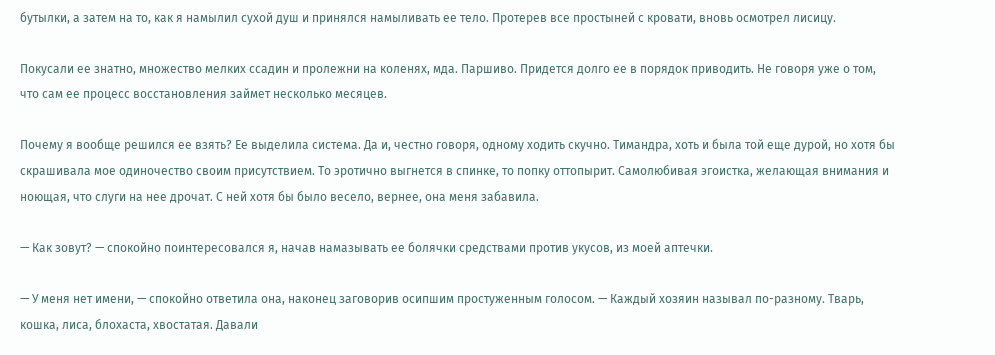бутылки, а затем на то, как я намылил сухой душ и принялся намыливать ее тело. Протерев все простыней с кровати, вновь осмотрел лисицу.

Покусали ее знатно, множество мелких ссадин и пролежни на коленях, мда. Паршиво. Придется долго ее в порядок приводить. Не говоря уже о том, что сам ее процесс восстановления займет несколько месяцев.

Почему я вообще решился ее взять? Ее выделила система. Да и, честно говоря, одному ходить скучно. Тимандра, хоть и была той еще дурой, но хотя бы скрашивала мое одиночество своим присутствием. То эротично выгнется в спинке, то попку оттопырит. Самолюбивая эгоистка, желающая внимания и ноющая, что слуги на нее дрочат. С ней хотя бы было весело, вернее, она меня забавила.

— Как зовут? — спокойно поинтересовался я, начав намазывать ее болячки средствами против укусов, из моей аптечки.

— У меня нет имени, — спокойно ответила она, наконец заговорив осипшим простуженным голосом. — Каждый хозяин называл по-разному. Тварь, кошка, лиса, блохаста, хвостатая. Давали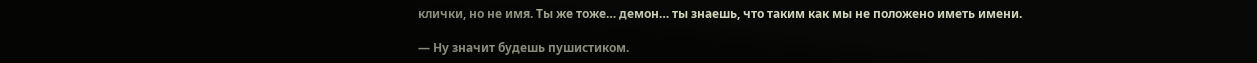клички, но не имя. Ты же тоже… демон… ты знаешь, что таким как мы не положено иметь имени.

— Ну значит будешь пушистиком.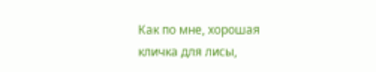Как по мне, хорошая кличка для лисы,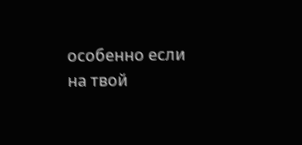особенно если на твой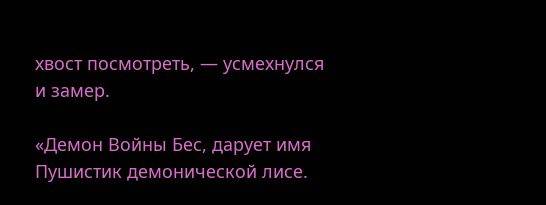хвост посмотреть, — усмехнулся и замер.

«Демон Войны Бес, дарует имя Пушистик демонической лисе.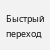Быстрый переход